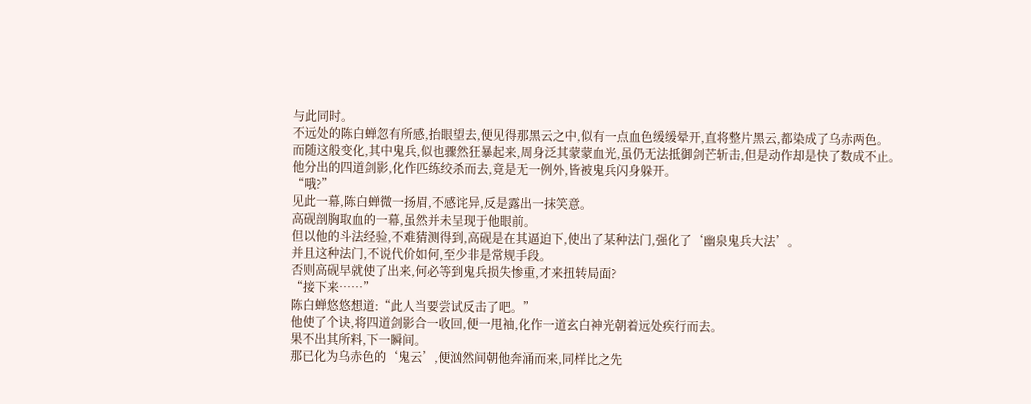与此同时。
不远处的陈白蝉忽有所感,抬眼望去,便见得那黑云之中,似有一点血色缓缓晕开,直将整片黑云,都染成了乌赤两色。
而随这般变化,其中鬼兵,似也骤然狂暴起来,周身泛其蒙蒙血光,虽仍无法抵御剑芒斩击,但是动作却是快了数成不止。
他分出的四道剑影,化作匹练绞杀而去,竟是无一例外,皆被鬼兵闪身躲开。
“哦?”
见此一幕,陈白蝉微一扬眉,不感诧异,反是露出一抹笑意。
高砚剖胸取血的一幕,虽然并未呈现于他眼前。
但以他的斗法经验,不难猜测得到,高砚是在其逼迫下,使出了某种法门,强化了‘幽泉鬼兵大法’。
并且这种法门,不说代价如何,至少非是常规手段。
否则高砚早就使了出来,何必等到鬼兵损失惨重,才来扭转局面?
“接下来……”
陈白蝉悠悠想道:“此人当要尝试反击了吧。”
他使了个诀,将四道剑影合一收回,便一甩袖,化作一道玄白神光朝着远处疾行而去。
果不出其所料,下一瞬间。
那已化为乌赤色的‘鬼云’,便汹然间朝他奔涌而来,同样比之先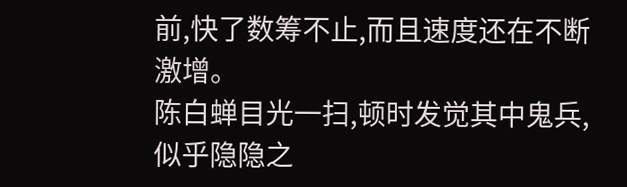前,快了数筹不止,而且速度还在不断激增。
陈白蝉目光一扫,顿时发觉其中鬼兵,似乎隐隐之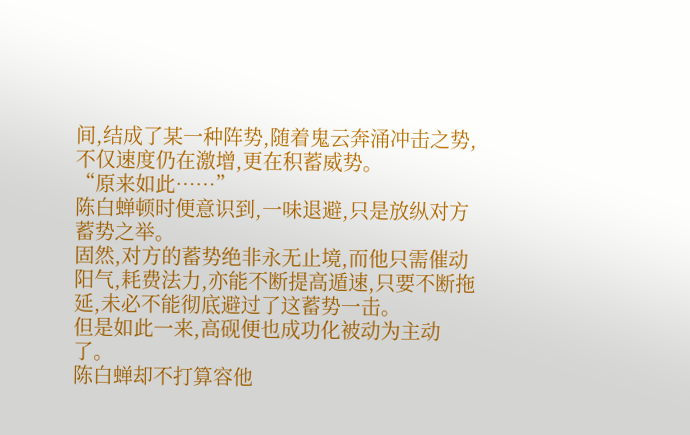间,结成了某一种阵势,随着鬼云奔涌冲击之势,不仅速度仍在激增,更在积蓄威势。
“原来如此……”
陈白蝉顿时便意识到,一味退避,只是放纵对方蓄势之举。
固然,对方的蓄势绝非永无止境,而他只需催动阳气,耗费法力,亦能不断提高遁速,只要不断拖延,未必不能彻底避过了这蓄势一击。
但是如此一来,高砚便也成功化被动为主动了。
陈白蝉却不打算容他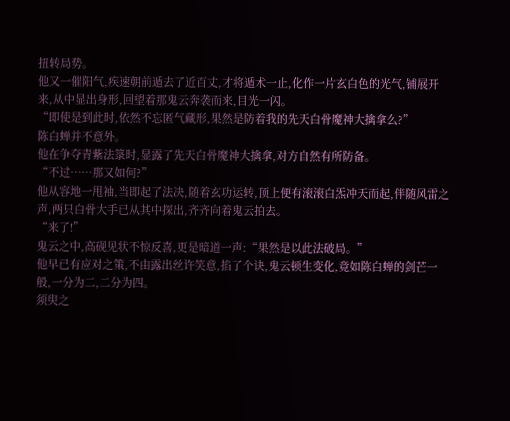扭转局势。
他又一催阳气,疾速朝前遁去了近百丈,才将遁术一止,化作一片玄白色的光气,铺展开来,从中显出身形,回望着那鬼云奔袭而来,目光一闪。
“即使是到此时,依然不忘匿气藏形,果然是防着我的先天白骨魔神大擒拿么?”
陈白蝉并不意外。
他在争夺青紫法箓时,显露了先天白骨魔神大擒拿,对方自然有所防备。
“不过……那又如何?”
他从容地一甩袖,当即起了法决,随着玄功运转,顶上便有滚滚白炁冲天而起,伴随风雷之声,两只白骨大手已从其中探出,齐齐向着鬼云拍去。
“来了!”
鬼云之中,高砚见状不惊反喜,更是暗道一声:“果然是以此法破局。”
他早已有应对之策,不由露出丝许笑意,掐了个诀,鬼云顿生变化,竟如陈白蝉的剑芒一般,一分为二,二分为四。
须臾之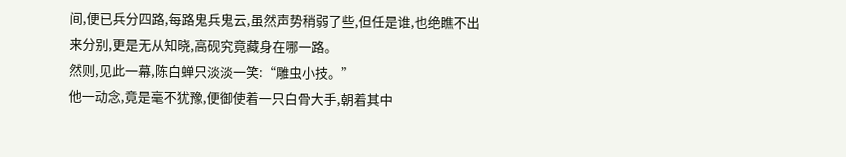间,便已兵分四路,每路鬼兵鬼云,虽然声势稍弱了些,但任是谁,也绝瞧不出来分别,更是无从知晓,高砚究竟藏身在哪一路。
然则,见此一幕,陈白蝉只淡淡一笑:“雕虫小技。”
他一动念,竟是毫不犹豫,便御使着一只白骨大手,朝着其中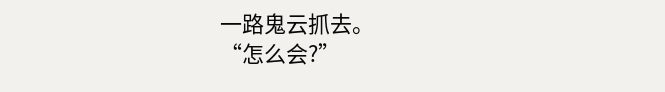一路鬼云抓去。
“怎么会?”